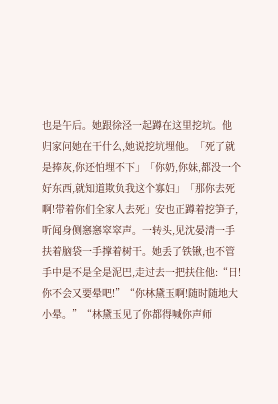也是午后。她跟徐泾一起蹲在这里挖坑。他归家问她在干什么,她说挖坑埋他。「死了就是捧灰,你还怕埋不下」「你奶,你妹,都没一个好东西,就知道欺负我这个寡妇」「那你去死啊!带着你们全家人去死」安也正蹲着挖笋子,听闻身侧窸窸窣窣声。一转头,见沈晏清一手扶着脑袋一手撑着树干。她丢了铁锹,也不管手中是不是全是泥巴,走过去一把扶住他:“日!你不会又要晕吧!”“你林黛玉啊!随时随地大小晕。”“林黛玉见了你都得喊你声师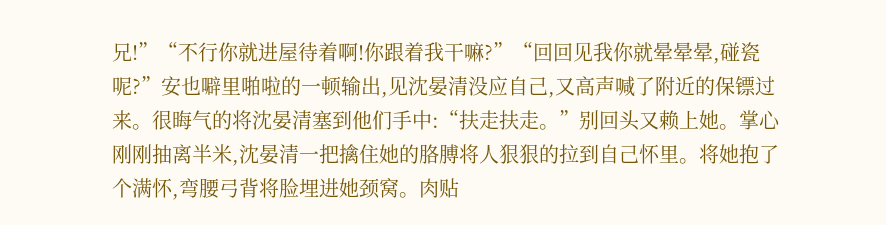兄!”“不行你就进屋待着啊!你跟着我干嘛?”“回回见我你就晕晕晕,碰瓷呢?”安也噼里啪啦的一顿输出,见沈晏清没应自己,又高声喊了附近的保镖过来。很晦气的将沈晏清塞到他们手中:“扶走扶走。”别回头又赖上她。掌心刚刚抽离半米,沈晏清一把擒住她的胳膊将人狠狠的拉到自己怀里。将她抱了个满怀,弯腰弓背将脸埋进她颈窝。肉贴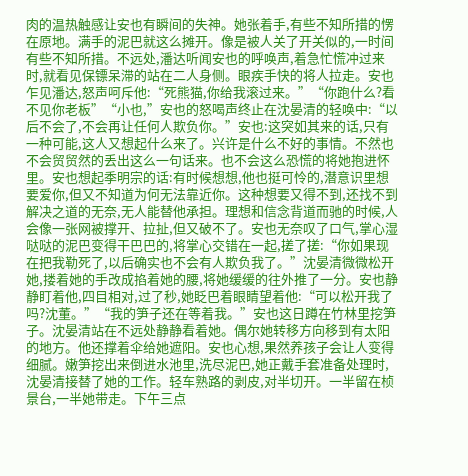肉的温热触感让安也有瞬间的失神。她张着手,有些不知所措的愣在原地。满手的泥巴就这么摊开。像是被人关了开关似的,一时间有些不知所措。不远处,潘达听闻安也的呼唤声,着急忙慌冲过来时,就看见保镖呆滞的站在二人身侧。眼疾手快的将人拉走。安也乍见潘达,怒声呵斥他:“死熊猫,你给我滚过来。”“你跑什么?看不见你老板”“小也,”安也的怒喝声终止在沈晏清的轻唤中:“以后不会了,不会再让任何人欺负你。”安也:这突如其来的话,只有一种可能,这人又想起什么来了。兴许是什么不好的事情。不然也不会贸贸然的丢出这么一句话来。也不会这么恐慌的将她抱进怀里。安也想起季明宗的话:有时候想想,他也挺可怜的,潜意识里想要爱你,但又不知道为何无法靠近你。这种想要又得不到,还找不到解决之道的无奈,无人能替他承担。理想和信念背道而驰的时候,人会像一张网被撑开、拉扯,但又破不了。安也无奈叹了口气,掌心湿哒哒的泥巴变得干巴巴的,将掌心交错在一起,搓了搓:“你如果现在把我勒死了,以后确实也不会有人欺负我了。”沈晏清微微松开她,搂着她的手改成掐着她的腰,将她缓缓的往外推了一分。安也静静盯着他,四目相对,过了秒,她眨巴着眼睛望着他:“可以松开我了吗?沈董。”“我的笋子还在等着我。”安也这日蹲在竹林里挖笋子。沈晏清站在不远处静静看着她。偶尔她转移方向移到有太阳的地方。他还撑着伞给她遮阳。安也心想,果然养孩子会让人变得细腻。嫩笋挖出来倒进水池里,洗尽泥巴,她正戴手套准备处理时,沈晏清接替了她的工作。轻车熟路的剥皮,对半切开。一半留在桢景台,一半她带走。下午三点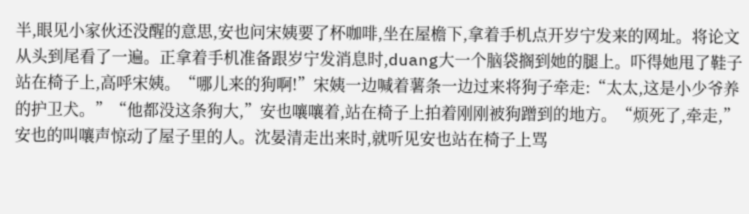半,眼见小家伙还没醒的意思,安也问宋姨要了杯咖啡,坐在屋檐下,拿着手机点开岁宁发来的网址。将论文从头到尾看了一遍。正拿着手机准备跟岁宁发消息时,duang大一个脑袋搁到她的腿上。吓得她甩了鞋子站在椅子上,高呼宋姨。“哪儿来的狗啊!”宋姨一边喊着薯条一边过来将狗子牵走:“太太,这是小少爷养的护卫犬。”“他都没这条狗大,”安也嚷嚷着,站在椅子上拍着刚刚被狗蹭到的地方。“烦死了,牵走,”安也的叫嚷声惊动了屋子里的人。沈晏清走出来时,就听见安也站在椅子上骂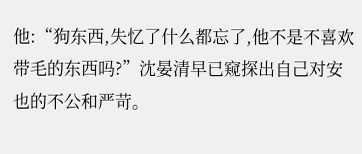他:“狗东西,失忆了什么都忘了,他不是不喜欢带毛的东西吗?”沈晏清早已窥探出自己对安也的不公和严苛。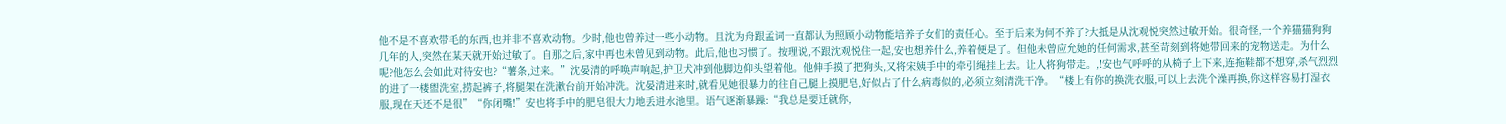他不是不喜欢带毛的东西,也并非不喜欢动物。少时,他也曾养过一些小动物。且沈为舟跟孟词一直都认为照顾小动物能培养子女们的责任心。至于后来为何不养了?大抵是从沈观悦突然过敏开始。很奇怪,一个养猫猫狗狗几年的人,突然在某天就开始过敏了。自那之后,家中再也未曾见到动物。此后,他也习惯了。按理说,不跟沈观悦住一起,安也想养什么,养着便是了。但他未曾应允她的任何需求,甚至苛刻到将她带回来的宠物送走。为什么呢?他怎么会如此对待安也?“薯条,过来。”沈晏清的呼唤声响起,护卫犬冲到他脚边仰头望着他。他伸手摸了把狗头,又将宋姨手中的牵引绳挂上去。让人将狗带走。,!安也气呼呼的从椅子上下来,连拖鞋都不想穿,杀气烈烈的进了一楼盥洗室,捞起裤子,将腿架在洗漱台前开始冲洗。沈晏清进来时,就看见她很暴力的往自己腿上摸肥皂,好似占了什么病毒似的,必须立刻清洗干净。“楼上有你的换洗衣服,可以上去洗个澡再换,你这样容易打湿衣服,现在天还不是很”“你闭嘴!”安也将手中的肥皂很大力地丢进水池里。语气逐渐暴躁:“我总是要迁就你,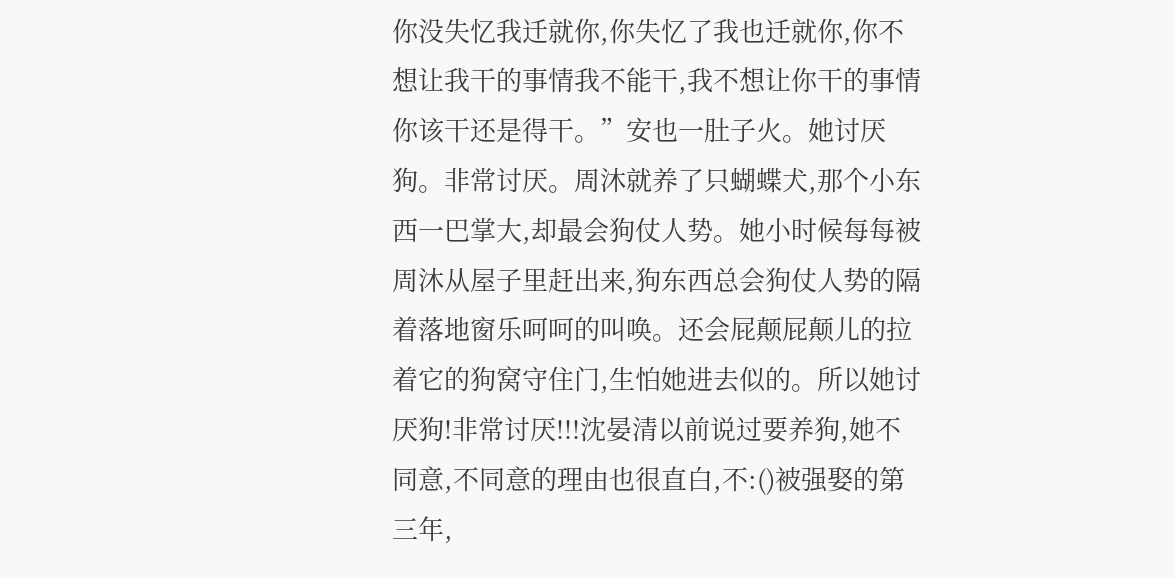你没失忆我迁就你,你失忆了我也迁就你,你不想让我干的事情我不能干,我不想让你干的事情你该干还是得干。”安也一肚子火。她讨厌狗。非常讨厌。周沐就养了只蝴蝶犬,那个小东西一巴掌大,却最会狗仗人势。她小时候每每被周沐从屋子里赶出来,狗东西总会狗仗人势的隔着落地窗乐呵呵的叫唤。还会屁颠屁颠儿的拉着它的狗窝守住门,生怕她进去似的。所以她讨厌狗!非常讨厌!!!沈晏清以前说过要养狗,她不同意,不同意的理由也很直白,不:()被强娶的第三年,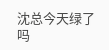沈总今天绿了吗